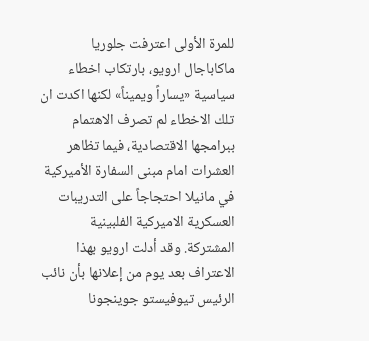للمرة الأولى اعترفت جلوريا ماكاباجال ارويو، بارتكاب اخطاء سياسية «يساراً ويميناً» لكنها اكدت ان تلك الاخطاء لم تصرف الاهتمام ببرامجها الاقتصادية، فيما تظاهر العشرات امام مبنى السفارة الأميركية في مانيلا احتجاجاً على التدريبات العسكرية الاميركية الفلبينية المشتركة. وقد أدلت ارويو بهذا الاعتراف بعد يوم من إعلانها بأن نائب الرئيس تيوفيستو جوينجونا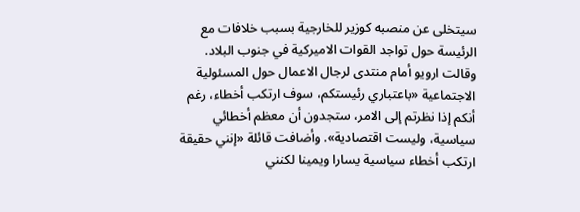سيتخلى عن منصبه كوزير للخارجية بسبب خلافات مع الرئيسة حول تواجد القوات الاميركية في جنوب البلاد. وقالت ارويو أمام منتدى لرجال الاعمال حول المسئولية الاجتماعية «باعتباري رئيستكم، سوف ارتكب أخطاء، رغم أنكم إذا نظرتم إلى الامر، ستجدون أن معظم أخطائي سياسية، وليست اقتصادية». وأضافت قائلة «إنني حقيقة ارتكب أخطاء سياسية يسارا ويمينا لكنني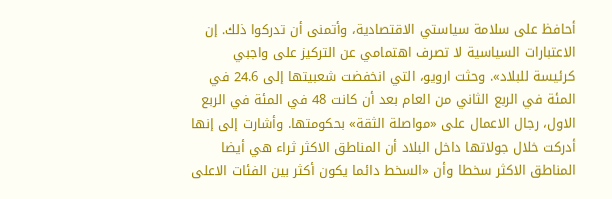أحافظ على سلامة سياستي الاقتصادية، وأتمنى أن تدركوا ذلك. إن الاعتبارات السياسية لا تصرف اهتمامي عن التركيز على واجبي كرئيسة للبلاد». وحثت ارويو، التي انخفضت شعبيتها إلى 24.6 في المئة في الربع الثاني من العام بعد أن كانت 48 في المئة في الربع الاول، رجال الاعمال على «مواصلة الثقة» بحكومتها. وأشارت إلى إنها أدركت خلال جولاتها داخل البلاد أن المناطق الاكثر ثراء هي أيضا المناطق الاكثر سخطا وأن «السخط دائما يكون أكثر بين الفئات الاعلى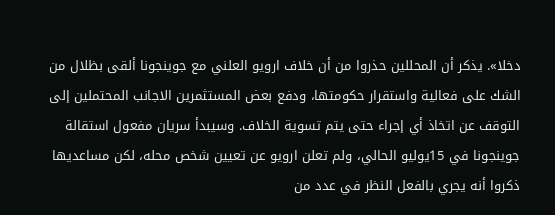دخلا». يذكر أن المحللين حذروا من أن خلاف ارويو العلني مع جوينجونا ألقى بظلال من الشك على فعالية واستقرار حكومتها، ودفع بعض المستثمرين الاجانب المحتملين إلى التوقف عن اتخاذ أي إجراء حتى يتم تسوية الخلاف. وسيبدأ سريان مفعول استقالة جوينجونا في 15يوليو الحالي، ولم تعلن ارويو عن تعيين شخص محله، لكن مساعديها ذكروا أنه يجري بالفعل النظر في عدد من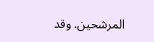المرشحين. وقد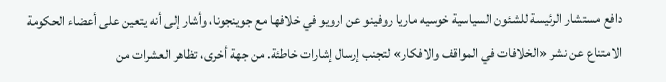دافع مستشار الرئيسة للشئون السياسية خوسيه ماريا روفينو عن ارويو في خلافها مع جوينجونا، وأشار إلى أنه يتعين على أعضاء الحكومة الامتناع عن نشر «الخلافات في المواقف والافكار» لتجنب إرسال إشارات خاطئة. من جهة أخرى، تظاهر العشرات من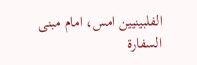الفلبينيين امس، امام مبنى السفارة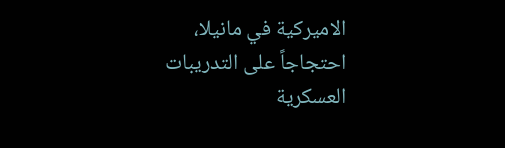الاميركية في مانيلا، احتجاجاً على التدريبات العسكرية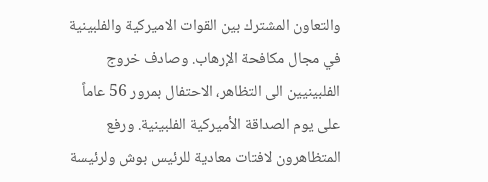والتعاون المشترك بين القوات الاميركية والفلبينية في مجال مكافحة الإرهاب. وصادف خروج الفلبينيين الى التظاهر، الاحتفال بمرور 56 عاماً على يوم الصداقة الأميركية الفلبينية. ورفع المتظاهرون لافتات معادية للرئيس بوش ولرئيسة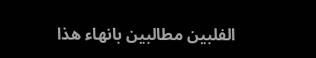الفلبين مطالبين بانهاء هذا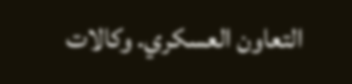التعاون العسكري. وكالات